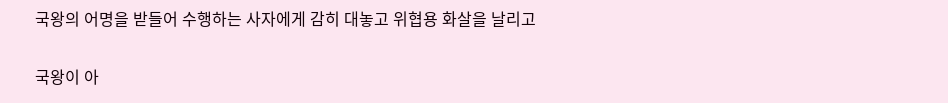국왕의 어명을 받들어 수행하는 사자에게 감히 대놓고 위협용 화살을 날리고

국왕이 아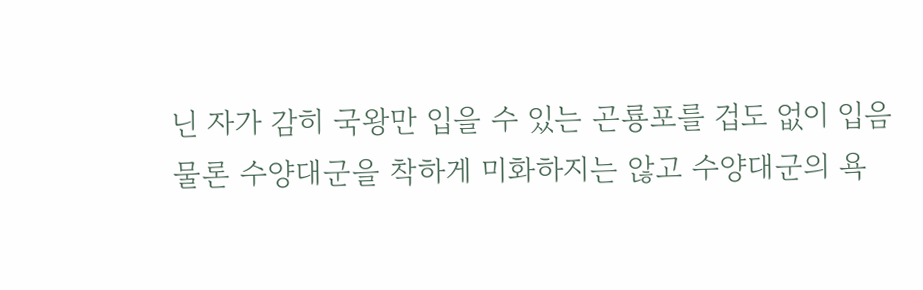닌 자가 감히 국왕만 입을 수 있는 곤룡포를 겁도 없이 입음
물론 수양대군을 착하게 미화하지는 않고 수양대군의 욕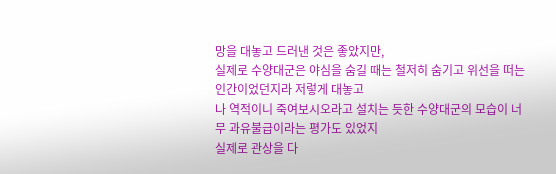망을 대놓고 드러낸 것은 좋았지만,
실제로 수양대군은 야심을 숨길 때는 철저히 숨기고 위선을 떠는 인간이었던지라 저렇게 대놓고
나 역적이니 죽여보시오라고 설치는 듯한 수양대군의 모습이 너무 과유불급이라는 평가도 있었지
실제로 관상을 다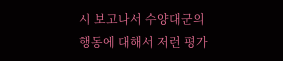시 보고나서 수양대군의 행동에 대해서 저런 평가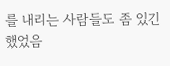를 내리는 사람들도 좀 있긴 했었음